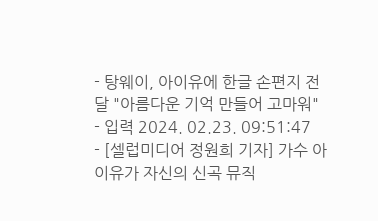- 탕웨이, 아이유에 한글 손편지 전달 "아름다운 기억 만들어 고마워"
- 입력 2024. 02.23. 09:51:47
- [셀럽미디어 정원희 기자] 가수 아이유가 자신의 신곡 뮤직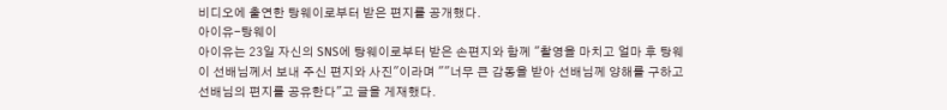비디오에 출연한 탕웨이로부터 받은 편지를 공개했다.
아이유-탕웨이
아이유는 23일 자신의 SNS에 탕웨이로부터 받은 손편지와 함께 "촬영을 마치고 얼마 후 탕웨이 선배님께서 보내 주신 편지와 사진"이라며 ""너무 큰 감동을 받아 선배님께 양해를 구하고 선배님의 편지를 공유한다"고 글을 게재했다.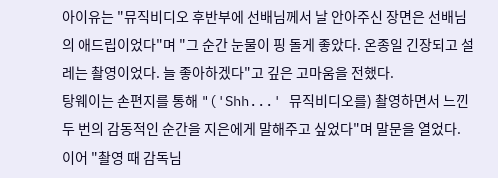아이유는 "뮤직비디오 후반부에 선배님께서 날 안아주신 장면은 선배님의 애드립이었다"며 "그 순간 눈물이 핑 돌게 좋았다. 온종일 긴장되고 설레는 촬영이었다. 늘 좋아하겠다"고 깊은 고마움을 전했다.
탕웨이는 손편지를 통해 "('Shh...' 뮤직비디오를) 촬영하면서 느낀 두 번의 감동적인 순간을 지은에게 말해주고 싶었다"며 말문을 열었다.
이어 "촬영 때 감독님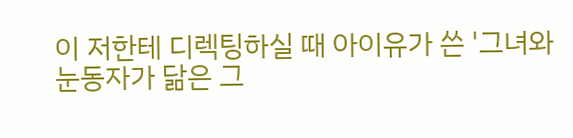이 저한테 디렉팅하실 때 아이유가 쓴 '그녀와 눈동자가 닮은 그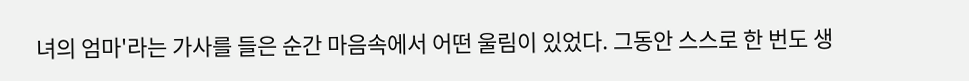녀의 엄마'라는 가사를 들은 순간 마음속에서 어떤 울림이 있었다. 그동안 스스로 한 번도 생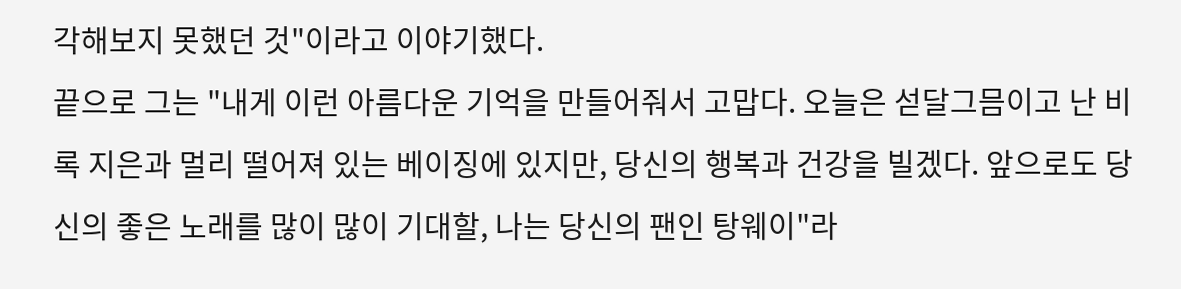각해보지 못했던 것"이라고 이야기했다.
끝으로 그는 "내게 이런 아름다운 기억을 만들어줘서 고맙다. 오늘은 섣달그믐이고 난 비록 지은과 멀리 떨어져 있는 베이징에 있지만, 당신의 행복과 건강을 빌겠다. 앞으로도 당신의 좋은 노래를 많이 많이 기대할, 나는 당신의 팬인 탕웨이"라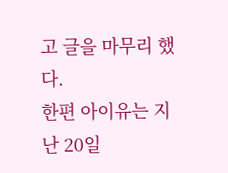고 글을 마무리 했다.
한편 아이유는 지난 20일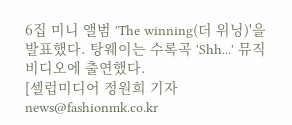6집 미니 앨범 'The winning(더 위닝)'을 발표했다. 탕웨이는 수록곡 'Shh...' 뮤직비디오에 출연했다.
[셀럽미디어 정원희 기자 news@fashionmk.co.kr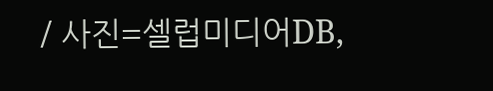/ 사진=셀럽미디어DB,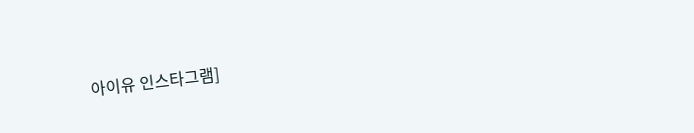아이유 인스타그램]